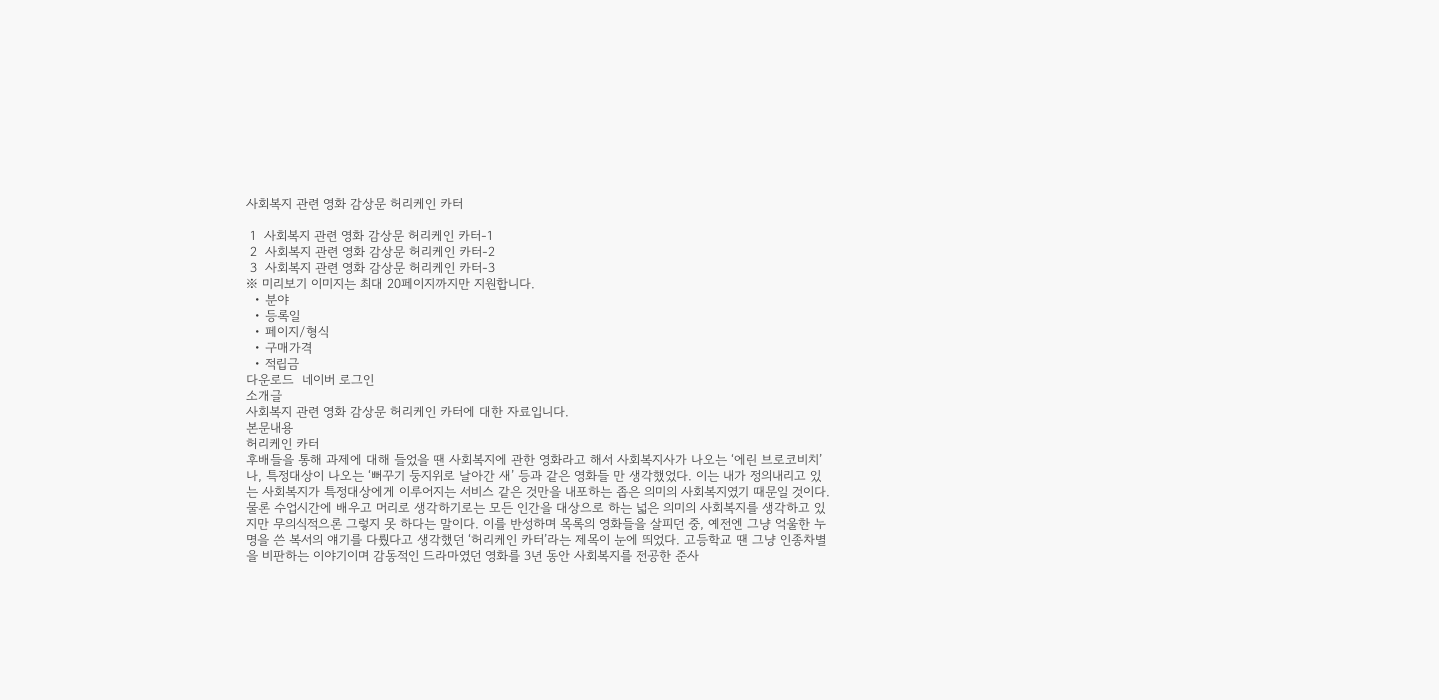사회복지 관련 영화 감상문 허리케인 카터

 1  사회복지 관련 영화 감상문 허리케인 카터-1
 2  사회복지 관련 영화 감상문 허리케인 카터-2
 3  사회복지 관련 영화 감상문 허리케인 카터-3
※ 미리보기 이미지는 최대 20페이지까지만 지원합니다.
  • 분야
  • 등록일
  • 페이지/형식
  • 구매가격
  • 적립금
다운로드  네이버 로그인
소개글
사회복지 관련 영화 감상문 허리케인 카터에 대한 자료입니다.
본문내용
허리케인 카터
후배들을 통해 과제에 대해 들었을 땐 사회복지에 관한 영화라고 해서 사회복지사가 나오는 ‘에린 브로코비치’나, 특정대상이 나오는 ‘뻐꾸기 둥지위로 날아간 새’ 등과 같은 영화들 만 생각했었다. 이는 내가 정의내리고 있는 사회복지가 특정대상에게 이루어지는 서비스 같은 것만을 내포하는 좁은 의미의 사회복지였기 때문일 것이다. 물론 수업시간에 배우고 머리로 생각하기로는 모든 인간을 대상으로 하는 넓은 의미의 사회복지를 생각하고 있지만 무의식적으론 그렇지 못 하다는 말이다. 이를 반성하며 목록의 영화들을 살피던 중, 예전엔 그냥 억울한 누명을 쓴 복서의 얘기를 다뤘다고 생각했던 ‘허리케인 카터’라는 제목이 눈에 띄었다. 고등학교 땐 그냥 인종차별을 비판하는 이야기이며 감동적인 드라마였던 영화를 3년 동안 사회복지를 전공한 준사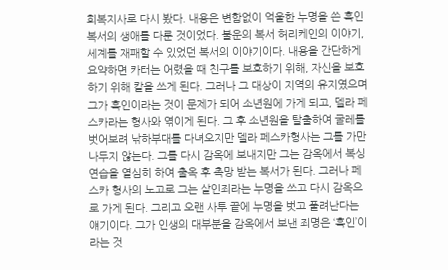회복지사로 다시 봤다. 내용은 변함없이 억울한 누명을 쓴 흑인 복서의 생애를 다룬 것이었다. 불운의 복서 허리케인의 이야기, 세계를 재패할 수 있었던 복서의 이야기이다. 내용을 간단하게 요약하면 카터는 어렸을 때 친구를 보호하기 위해, 자신을 보호하기 위해 칼을 쓰게 된다. 그러나 그 대상이 지역의 유지였으며 그가 흑인이라는 것이 문제가 되어 소년원에 가게 되고, 델라 페스카라는 형사와 엮이게 된다. 그 후 소년원을 탈출하여 굴레를 벗어보려 낚하부대를 다녀오지만 델라 페스카형사는 그를 가만 나두지 않는다. 그를 다시 감옥에 보내지만 그는 감옥에서 복싱연습을 열심히 하여 출옥 후 촉망 받는 복서가 된다. 그러나 페스카 형사의 노고로 그는 살인죄라는 누명을 쓰고 다시 감옥으로 가게 된다. 그리고 오랜 사투 끝에 누명을 벗고 풀려난다는 얘기이다. 그가 인생의 대부분을 감옥에서 보낸 죄명은 ‘흑인’이라는 것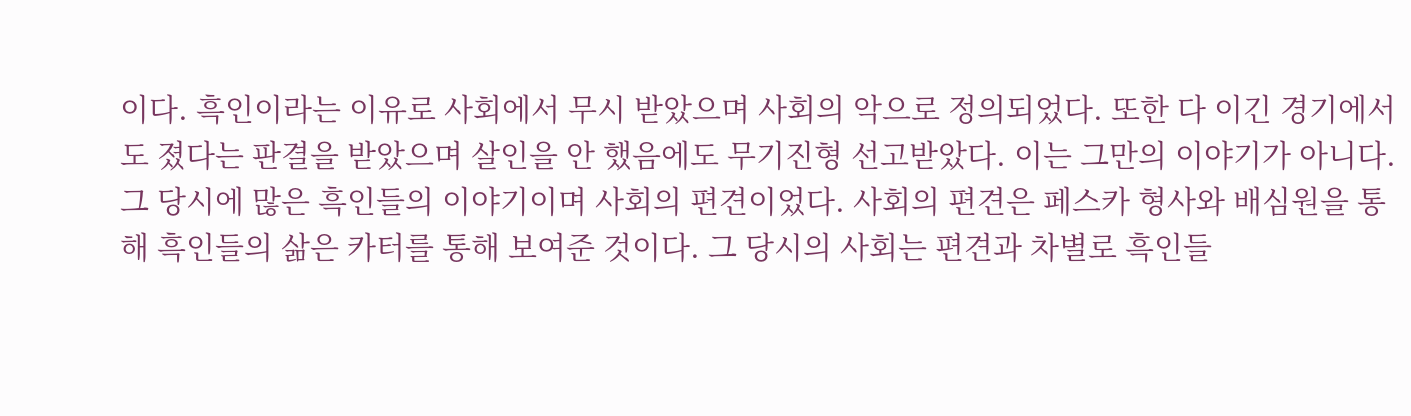이다. 흑인이라는 이유로 사회에서 무시 받았으며 사회의 악으로 정의되었다. 또한 다 이긴 경기에서도 졌다는 판결을 받았으며 살인을 안 했음에도 무기진형 선고받았다. 이는 그만의 이야기가 아니다. 그 당시에 많은 흑인들의 이야기이며 사회의 편견이었다. 사회의 편견은 페스카 형사와 배심원을 통해 흑인들의 삶은 카터를 통해 보여준 것이다. 그 당시의 사회는 편견과 차별로 흑인들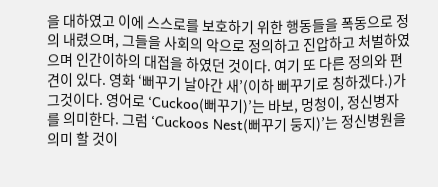을 대하였고 이에 스스로를 보호하기 위한 행동들을 폭동으로 정의 내렸으며, 그들을 사회의 악으로 정의하고 진압하고 처벌하였으며 인간이하의 대접을 하였던 것이다. 여기 또 다른 정의와 편견이 있다. 영화 ‘뻐꾸기 날아간 새’(이하 뻐꾸기로 칭하겠다.)가 그것이다. 영어로 ‘Cuckoo(뻐꾸기)’는 바보, 멍청이, 정신병자를 의미한다. 그럼 ‘Cuckoos Nest(뻐꾸기 둥지)’는 정신병원을 의미 할 것이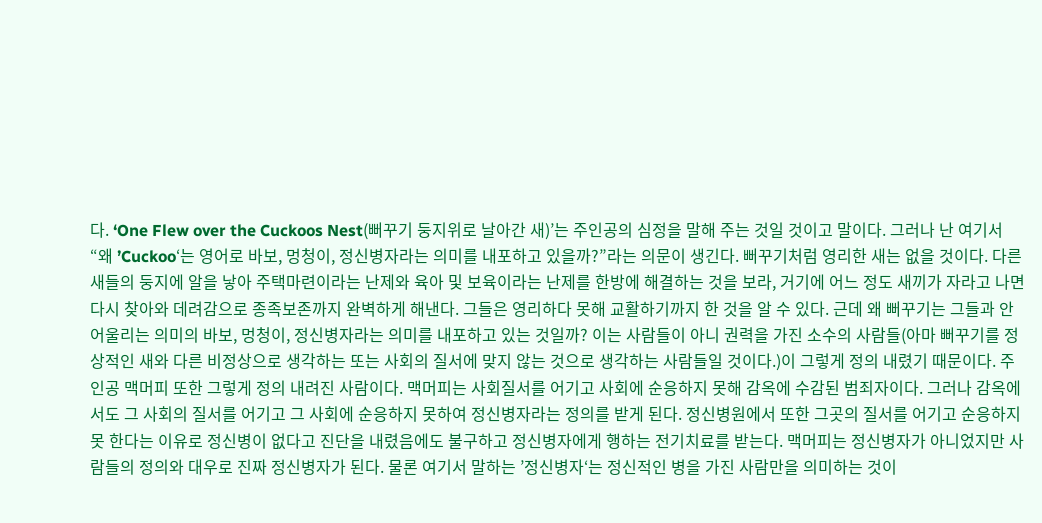다. ‘One Flew over the Cuckoos Nest(뻐꾸기 둥지위로 날아간 새)’는 주인공의 심정을 말해 주는 것일 것이고 말이다. 그러나 난 여기서 “왜 ’Cuckoo‘는 영어로 바보, 멍청이, 정신병자라는 의미를 내포하고 있을까?”라는 의문이 생긴다. 뻐꾸기처럼 영리한 새는 없을 것이다. 다른 새들의 둥지에 알을 낳아 주택마련이라는 난제와 육아 및 보육이라는 난제를 한방에 해결하는 것을 보라, 거기에 어느 정도 새끼가 자라고 나면 다시 찾아와 데려감으로 종족보존까지 완벽하게 해낸다. 그들은 영리하다 못해 교활하기까지 한 것을 알 수 있다. 근데 왜 뻐꾸기는 그들과 안 어울리는 의미의 바보, 멍청이, 정신병자라는 의미를 내포하고 있는 것일까? 이는 사람들이 아니 권력을 가진 소수의 사람들(아마 뻐꾸기를 정상적인 새와 다른 비정상으로 생각하는 또는 사회의 질서에 맞지 않는 것으로 생각하는 사람들일 것이다.)이 그렇게 정의 내렸기 때문이다. 주인공 맥머피 또한 그렇게 정의 내려진 사람이다. 맥머피는 사회질서를 어기고 사회에 순응하지 못해 감옥에 수감된 범죄자이다. 그러나 감옥에서도 그 사회의 질서를 어기고 그 사회에 순응하지 못하여 정신병자라는 정의를 받게 된다. 정신병원에서 또한 그곳의 질서를 어기고 순응하지 못 한다는 이유로 정신병이 없다고 진단을 내렸음에도 불구하고 정신병자에게 행하는 전기치료를 받는다. 맥머피는 정신병자가 아니었지만 사람들의 정의와 대우로 진짜 정신병자가 된다. 물론 여기서 말하는 ’정신병자‘는 정신적인 병을 가진 사람만을 의미하는 것이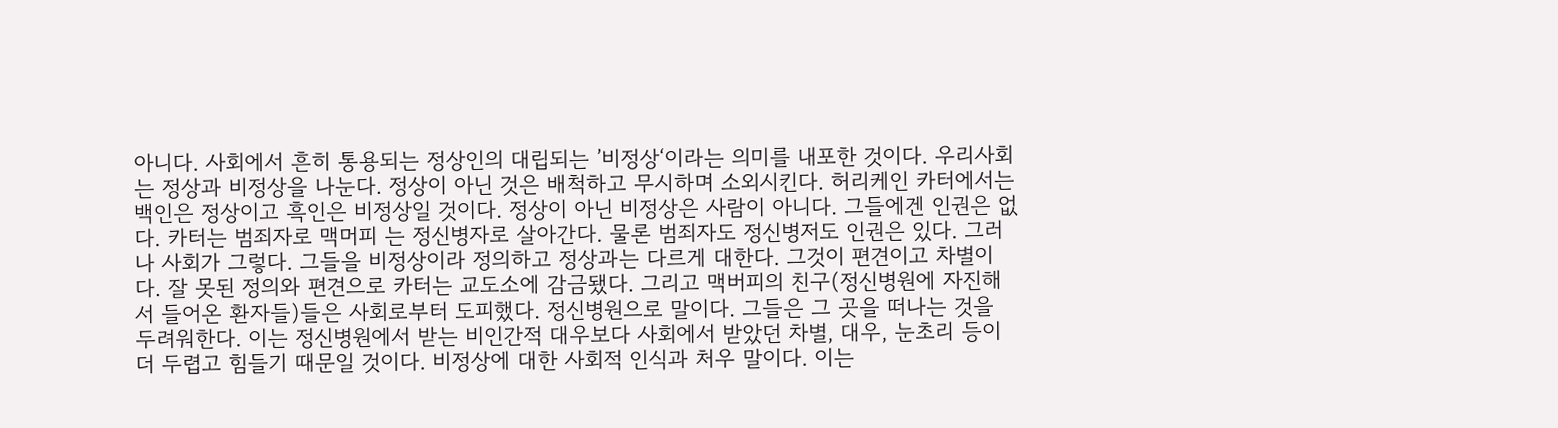아니다. 사회에서 흔히 통용되는 정상인의 대립되는 ’비정상‘이라는 의미를 내포한 것이다. 우리사회는 정상과 비정상을 나눈다. 정상이 아닌 것은 배척하고 무시하며 소외시킨다. 허리케인 카터에서는 백인은 정상이고 흑인은 비정상일 것이다. 정상이 아닌 비정상은 사람이 아니다. 그들에겐 인권은 없다. 카터는 범죄자로 맥머피 는 정신병자로 살아간다. 물론 범죄자도 정신병저도 인권은 있다. 그러나 사회가 그렇다. 그들을 비정상이라 정의하고 정상과는 다르게 대한다. 그것이 편견이고 차별이다. 잘 못된 정의와 편견으로 카터는 교도소에 감금됐다. 그리고 맥버피의 친구(정신병원에 자진해서 들어온 환자들)들은 사회로부터 도피했다. 정신병원으로 말이다. 그들은 그 곳을 떠나는 것을 두려워한다. 이는 정신병원에서 받는 비인간적 대우보다 사회에서 받았던 차별, 대우, 눈초리 등이 더 두렵고 힘들기 때문일 것이다. 비정상에 대한 사회적 인식과 처우 말이다. 이는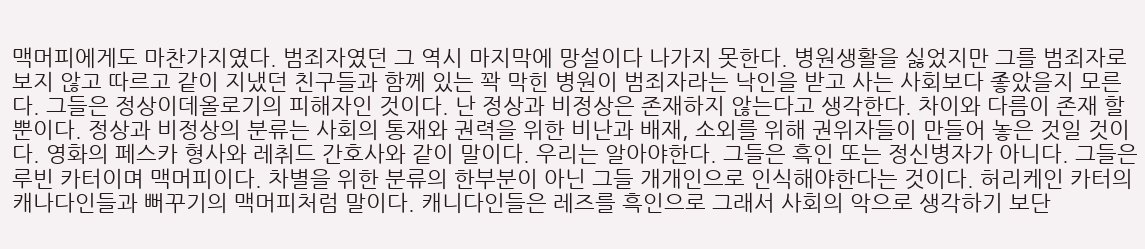맥머피에게도 마찬가지였다. 범죄자였던 그 역시 마지막에 망설이다 나가지 못한다. 병원생활을 싫었지만 그를 범죄자로 보지 않고 따르고 같이 지냈던 친구들과 함께 있는 꽉 막힌 병원이 범죄자라는 낙인을 받고 사는 사회보다 좋았을지 모른다. 그들은 정상이데올로기의 피해자인 것이다. 난 정상과 비정상은 존재하지 않는다고 생각한다. 차이와 다름이 존재 할 뿐이다. 정상과 비정상의 분류는 사회의 통재와 권력을 위한 비난과 배재, 소외를 위해 권위자들이 만들어 놓은 것일 것이다. 영화의 페스카 형사와 레취드 간호사와 같이 말이다. 우리는 알아야한다. 그들은 흑인 또는 정신병자가 아니다. 그들은 루빈 카터이며 맥머피이다. 차별을 위한 분류의 한부분이 아닌 그들 개개인으로 인식해야한다는 것이다. 허리케인 카터의 캐나다인들과 뻐꾸기의 맥머피처럼 말이다. 캐니다인들은 레즈를 흑인으로 그래서 사회의 악으로 생각하기 보단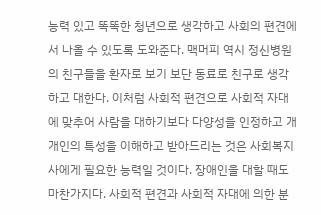능력 있고 똑똑한 청년으로 생각하고 사회의 편견에서 나올 수 있도록 도와준다. 맥머피 역시 정신병원의 친구들을 환자로 보기 보단 동료로 친구로 생각하고 대한다. 이처럼 사회적 편견으로 사회적 자대에 맞추어 사람을 대하기보다 다양성을 인정하고 개개인의 특성을 이해하고 받아드리는 것은 사회복지사에게 필요한 능력일 것이다. 장애인을 대할 때도 마찬가지다. 사회적 편견과 사회적 자대에 의한 분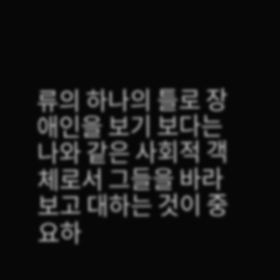류의 하나의 틀로 장애인을 보기 보다는 나와 같은 사회적 객체로서 그들을 바라보고 대하는 것이 중요하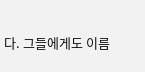다. 그들에게도 이름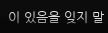이 있음을 잊지 말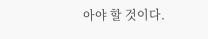아야 할 것이다.